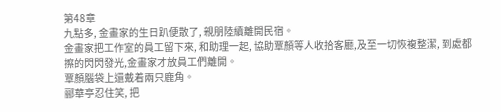第48章
九點多, 金畫家的生日趴便散了, 親朋陸續離開民宿。
金畫家把工作室的員工留下來, 和助理一起, 協助覃顏等人收拾客廳,及至一切恢複整潔, 到處都擦的閃閃發光,金畫家才放員工們離開。
覃顏腦袋上還戴着兩只鹿角。
郦華亭忍住笑, 把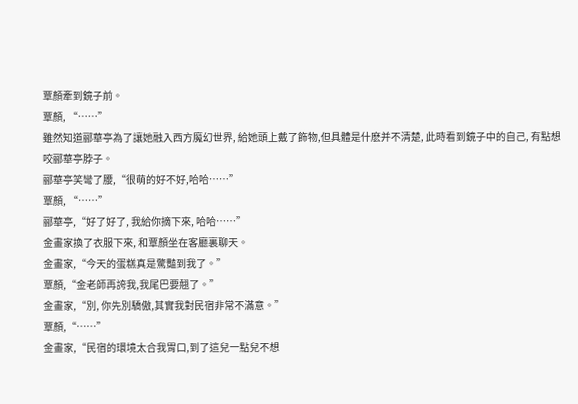覃顏牽到鏡子前。
覃顏, “……”
雖然知道郦華亭為了讓她融入西方魔幻世界, 給她頭上戴了飾物,但具體是什麽并不清楚, 此時看到鏡子中的自己, 有點想咬郦華亭脖子。
郦華亭笑彎了腰,“很萌的好不好,哈哈……”
覃顏, “……”
郦華亭,“好了好了, 我給你摘下來, 哈哈……”
金畫家換了衣服下來, 和覃顏坐在客廳裏聊天。
金畫家,“今天的蛋糕真是驚豔到我了。”
覃顏,“金老師再誇我,我尾巴要翹了。”
金畫家,“別, 你先別驕傲,其實我對民宿非常不滿意。”
覃顏,“……”
金畫家,“民宿的環境太合我胃口,到了這兒一點兒不想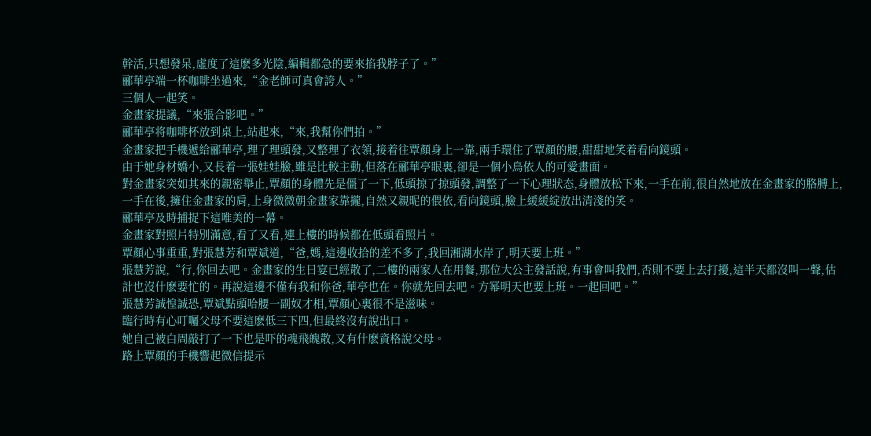幹活,只想發呆,虛度了這麽多光陰,編輯都急的要來掐我脖子了。”
郦華亭端一杯咖啡坐過來,“金老師可真會誇人。”
三個人一起笑。
金畫家提議,“來張合影吧。”
郦華亭将咖啡杯放到桌上,站起來,“來,我幫你們拍。”
金畫家把手機遞給郦華亭,理了理頭發,又整理了衣領,接着往覃顏身上一靠,兩手環住了覃顏的腰,甜甜地笑着看向鏡頭。
由于她身材嬌小,又長着一張娃娃臉,雖是比較主動,但落在郦華亭眼裏,卻是一個小鳥依人的可愛畫面。
對金畫家突如其來的親密舉止,覃顏的身體先是僵了一下,低頭掠了掠頭發,調整了一下心理狀态,身體放松下來,一手在前,很自然地放在金畫家的胳膊上,一手在後,擁住金畫家的肩,上身微微朝金畫家靠攏,自然又親昵的偎依,看向鏡頭,臉上緩緩綻放出清淺的笑。
郦華亭及時捕捉下這唯美的一幕。
金畫家對照片特別滿意,看了又看,連上樓的時候都在低頭看照片。
覃顏心事重重,對張慧芳和覃斌道,“爸,媽,這邊收拾的差不多了,我回湘湖水岸了,明天要上班。”
張慧芳說,“行,你回去吧。金畫家的生日宴已經散了,二樓的兩家人在用餐,那位大公主發話說,有事會叫我們,否則不要上去打擾,這半天都沒叫一聲,估計也沒什麽要忙的。再說這邊不僅有我和你爸,華亭也在。你就先回去吧。方幂明天也要上班。一起回吧。”
張慧芳誠惶誠恐,覃斌點頭哈腰一副奴才相,覃顏心裏很不是滋味。
臨行時有心叮囑父母不要這麽低三下四,但最終沒有說出口。
她自己被白周敲打了一下也是吓的魂飛魄散,又有什麽資格說父母。
路上覃顏的手機響起微信提示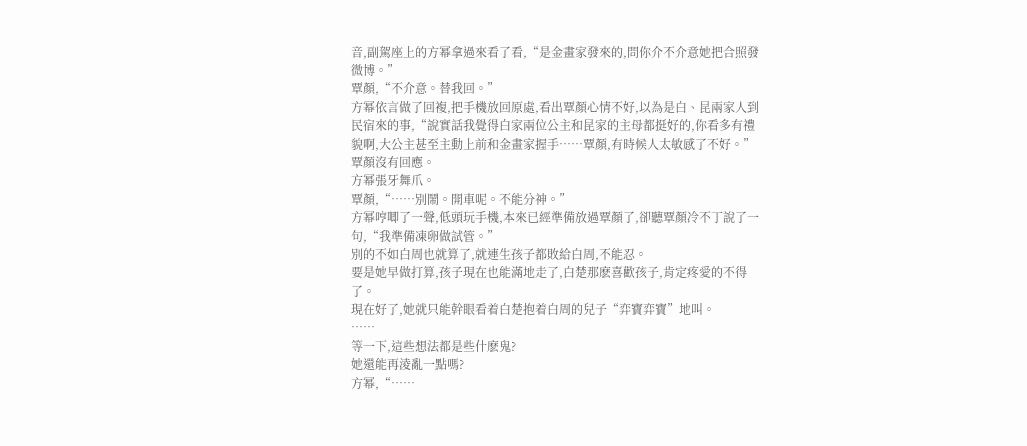音,副駕座上的方幂拿過來看了看,“是金畫家發來的,問你介不介意她把合照發微博。”
覃顏,“不介意。替我回。”
方幂依言做了回複,把手機放回原處,看出覃顏心情不好,以為是白、昆兩家人到民宿來的事,“說實話我覺得白家兩位公主和昆家的主母都挺好的,你看多有禮貌啊,大公主甚至主動上前和金畫家握手……覃顏,有時候人太敏感了不好。”
覃顏沒有回應。
方幂張牙舞爪。
覃顏,“……別鬧。開車呢。不能分神。”
方幂哼唧了一聲,低頭玩手機,本來已經準備放過覃顏了,卻聽覃顏冷不丁說了一句,“我準備凍卵做試管。”
別的不如白周也就算了,就連生孩子都敗給白周,不能忍。
要是她早做打算,孩子現在也能滿地走了,白楚那麽喜歡孩子,肯定疼愛的不得了。
現在好了,她就只能幹眼看着白楚抱着白周的兒子“弈寶弈寶”地叫。
……
等一下,這些想法都是些什麽鬼?
她還能再淩亂一點嗎?
方幂,“……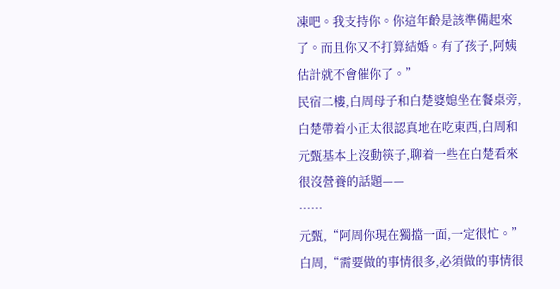凍吧。我支持你。你這年齡是該準備起來了。而且你又不打算結婚。有了孩子,阿姨估計就不會催你了。”
民宿二樓,白周母子和白楚婆媳坐在餐桌旁,白楚帶着小正太很認真地在吃東西,白周和元甄基本上沒動筷子,聊着一些在白楚看來很沒營養的話題——
……
元甄,“阿周你現在獨擋一面,一定很忙。”
白周,“需要做的事情很多,必須做的事情很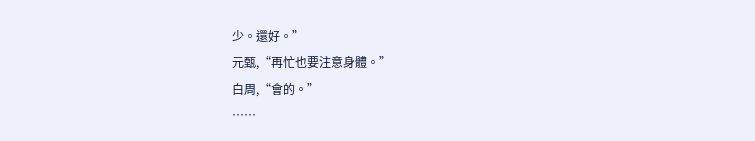少。還好。”
元甄,“再忙也要注意身體。”
白周,“會的。”
……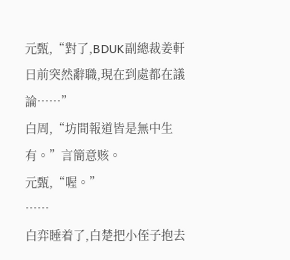元甄,“對了,BDUK副總裁姜軒日前突然辭職,現在到處都在議論……”
白周,“坊間報道皆是無中生有。”言簡意赅。
元甄,“喔。”
……
白弈睡着了,白楚把小侄子抱去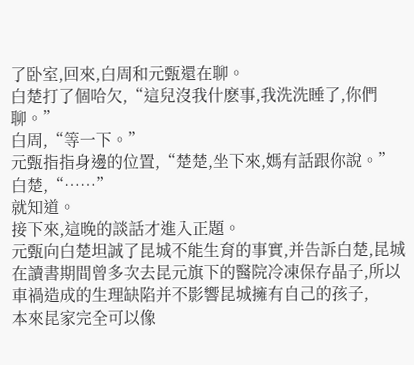了卧室,回來,白周和元甄還在聊。
白楚打了個哈欠,“這兒沒我什麽事,我洗洗睡了,你們聊。”
白周,“等一下。”
元甄指指身邊的位置,“楚楚,坐下來,媽有話跟你說。”
白楚,“……”
就知道。
接下來,這晚的談話才進入正題。
元甄向白楚坦誠了昆城不能生育的事實,并告訴白楚,昆城在讀書期間曾多次去昆元旗下的醫院冷凍保存晶子,所以車禍造成的生理缺陷并不影響昆城擁有自己的孩子,
本來昆家完全可以像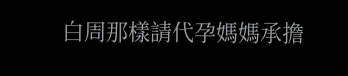白周那樣請代孕媽媽承擔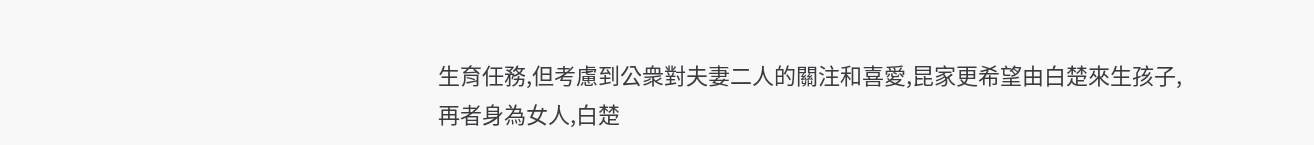生育任務,但考慮到公衆對夫妻二人的關注和喜愛,昆家更希望由白楚來生孩子,
再者身為女人,白楚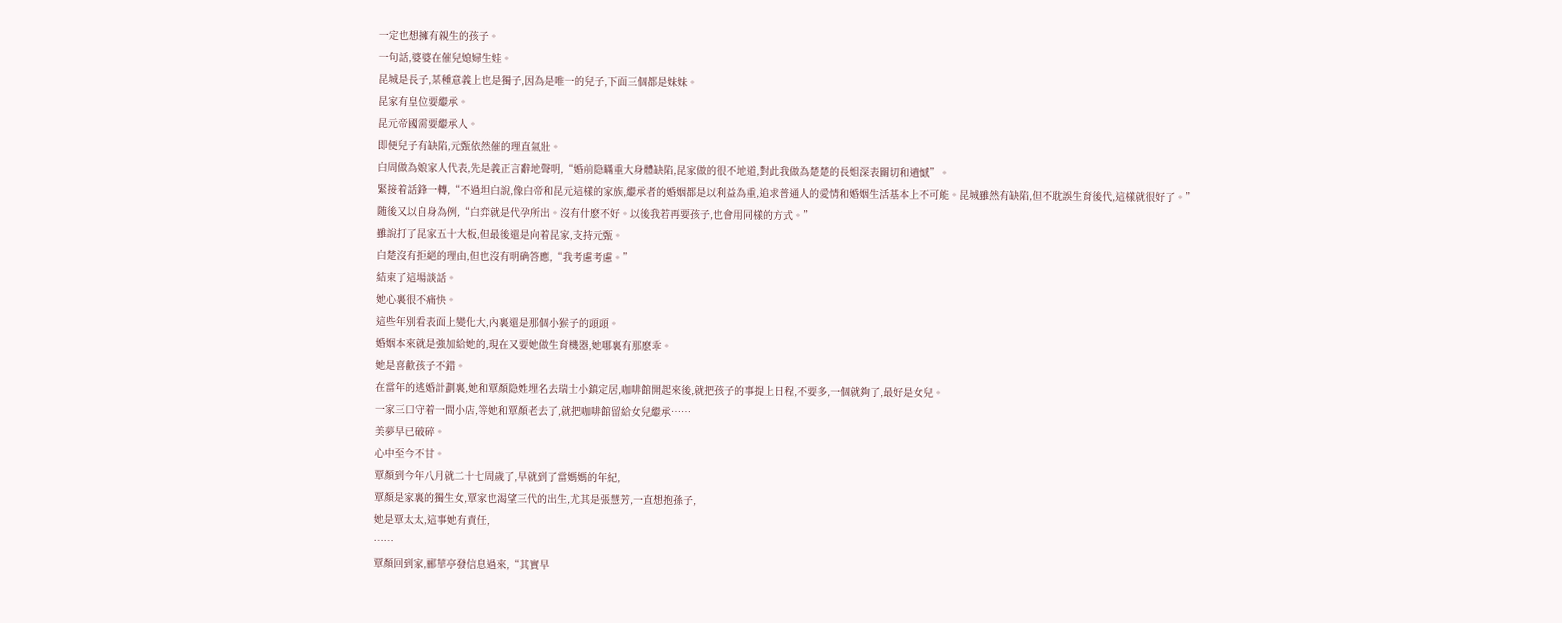一定也想擁有親生的孩子。
一句話,婆婆在催兒媳婦生娃。
昆城是長子,某種意義上也是獨子,因為是唯一的兒子,下面三個都是妹妹。
昆家有皇位要繼承。
昆元帝國需要繼承人。
即便兒子有缺陷,元甄依然催的理直氣壯。
白周做為娘家人代表,先是義正言辭地聲明,“婚前隐瞞重大身體缺陷,昆家做的很不地道,對此我做為楚楚的長姐深表關切和遺憾”。
緊接着話鋒一轉,“不過坦白說,像白帝和昆元這樣的家族,繼承者的婚姻都是以利益為重,追求普通人的愛情和婚姻生活基本上不可能。昆城雖然有缺陷,但不耽誤生育後代,這樣就很好了。”
随後又以自身為例,“白弈就是代孕所出。沒有什麽不好。以後我若再要孩子,也會用同樣的方式。”
雖說打了昆家五十大板,但最後還是向着昆家,支持元甄。
白楚沒有拒絕的理由,但也沒有明确答應,“我考慮考慮。”
結束了這場談話。
她心裏很不痛快。
這些年別看表面上變化大,內裏還是那個小猴子的頭頭。
婚姻本來就是強加給她的,現在又要她做生育機器,她哪裏有那麽乖。
她是喜歡孩子不錯。
在當年的逃婚計劃裏,她和覃顏隐姓埋名去瑞士小鎮定居,咖啡館開起來後,就把孩子的事提上日程,不要多,一個就夠了,最好是女兒。
一家三口守着一間小店,等她和覃顏老去了,就把咖啡館留給女兒繼承……
美夢早已破碎。
心中至今不甘。
覃顏到今年八月就二十七周歲了,早就到了當媽媽的年紀,
覃顏是家裏的獨生女,覃家也渴望三代的出生,尤其是張慧芳,一直想抱孫子,
她是覃太太,這事她有責任,
……
覃顏回到家,郦華亭發信息過來,“其實早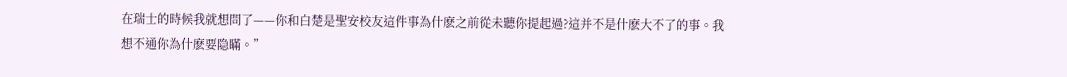在瑞士的時候我就想問了——你和白楚是聖安校友這件事為什麽之前從未聽你提起過?這并不是什麽大不了的事。我想不通你為什麽要隐瞞。”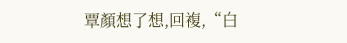覃顏想了想,回複,“白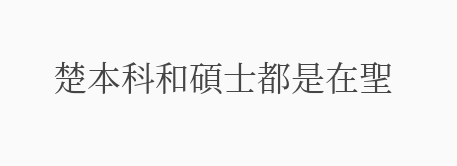楚本科和碩士都是在聖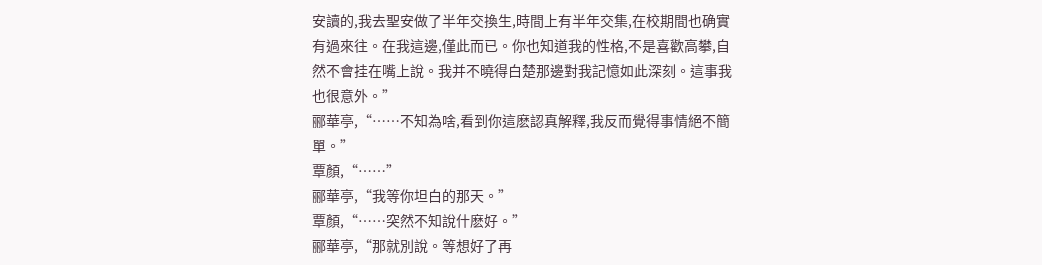安讀的,我去聖安做了半年交換生,時間上有半年交集,在校期間也确實有過來往。在我這邊,僅此而已。你也知道我的性格,不是喜歡高攀,自然不會挂在嘴上說。我并不曉得白楚那邊對我記憶如此深刻。這事我也很意外。”
郦華亭,“……不知為啥,看到你這麽認真解釋,我反而覺得事情絕不簡單。”
覃顏,“……”
郦華亭,“我等你坦白的那天。”
覃顏,“……突然不知說什麽好。”
郦華亭,“那就別說。等想好了再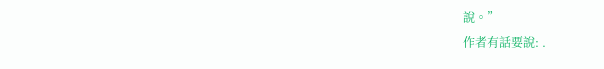說。”
作者有話要說: .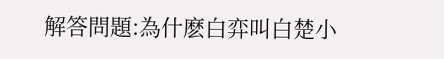解答問題:為什麽白弈叫白楚小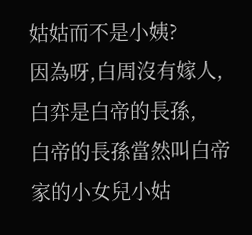姑姑而不是小姨?
因為呀,白周沒有嫁人,白弈是白帝的長孫,
白帝的長孫當然叫白帝家的小女兒小姑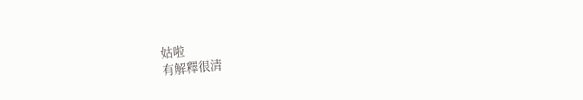姑啦
有解釋很清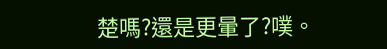楚嗎?還是更暈了?噗。